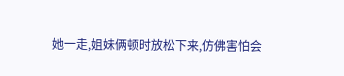她一走,姐妹俩顿时放松下来,仿佛害怕会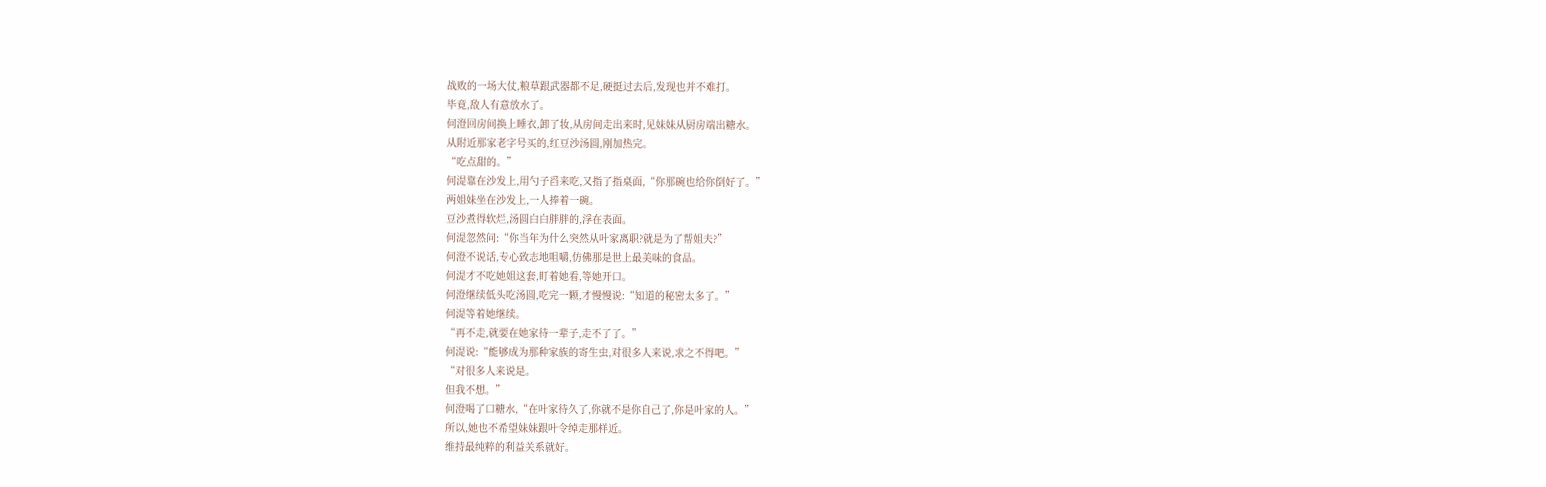战败的一场大仗,粮草跟武器都不足,硬挺过去后,发现也并不难打。
毕竟,敌人有意放水了。
何澄回房间换上睡衣,卸了妆,从房间走出来时,见妹妹从厨房端出糖水。
从附近那家老字号买的,红豆沙汤圆,刚加热完。
“吃点甜的。”
何湜靠在沙发上,用勺子舀来吃,又指了指桌面,“你那碗也给你倒好了。”
两姐妹坐在沙发上,一人捧着一碗。
豆沙煮得软烂,汤圆白白胖胖的,浮在表面。
何湜忽然问:“你当年为什么突然从叶家离职?就是为了帮姐夫?”
何澄不说话,专心致志地咀嚼,仿佛那是世上最美味的食品。
何湜才不吃她姐这套,盯着她看,等她开口。
何澄继续低头吃汤圆,吃完一颗,才慢慢说:“知道的秘密太多了。”
何湜等着她继续。
“再不走,就要在她家待一辈子,走不了了。”
何湜说:“能够成为那种家族的寄生虫,对很多人来说,求之不得吧。”
“对很多人来说是。
但我不想。”
何澄喝了口糖水,“在叶家待久了,你就不是你自己了,你是叶家的人。”
所以,她也不希望妹妹跟叶令绰走那样近。
维持最纯粹的利益关系就好。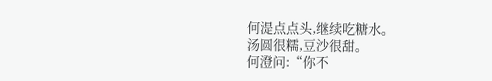何湜点点头,继续吃糖水。
汤圆很糯,豆沙很甜。
何澄问:“你不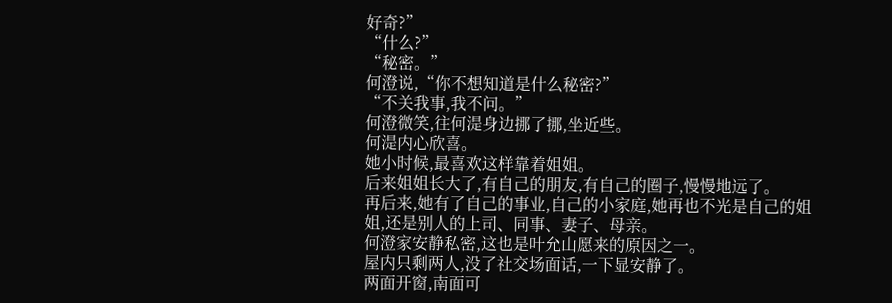好奇?”
“什么?”
“秘密。”
何澄说,“你不想知道是什么秘密?”
“不关我事,我不问。”
何澄微笑,往何湜身边挪了挪,坐近些。
何湜内心欣喜。
她小时候,最喜欢这样靠着姐姐。
后来姐姐长大了,有自己的朋友,有自己的圈子,慢慢地远了。
再后来,她有了自己的事业,自己的小家庭,她再也不光是自己的姐姐,还是别人的上司、同事、妻子、母亲。
何澄家安静私密,这也是叶允山愿来的原因之一。
屋内只剩两人,没了社交场面话,一下显安静了。
两面开窗,南面可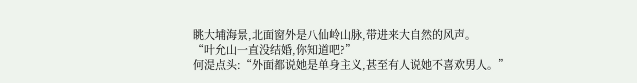眺大埔海景,北面窗外是八仙岭山脉,带进来大自然的风声。
“叶允山一直没结婚,你知道吧?”
何湜点头:“外面都说她是单身主义,甚至有人说她不喜欢男人。”